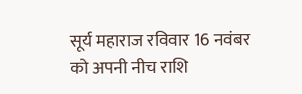सूर्य महाराज रविवार 16 नवंबर को अपनी नीच राशि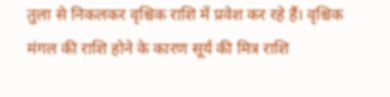तुला से निकलकर वृश्चिक राशि में प्रवेश कर रहे हैं। वृश्चिक मंगल की राशि होने के कारण सूर्य की मित्र राशि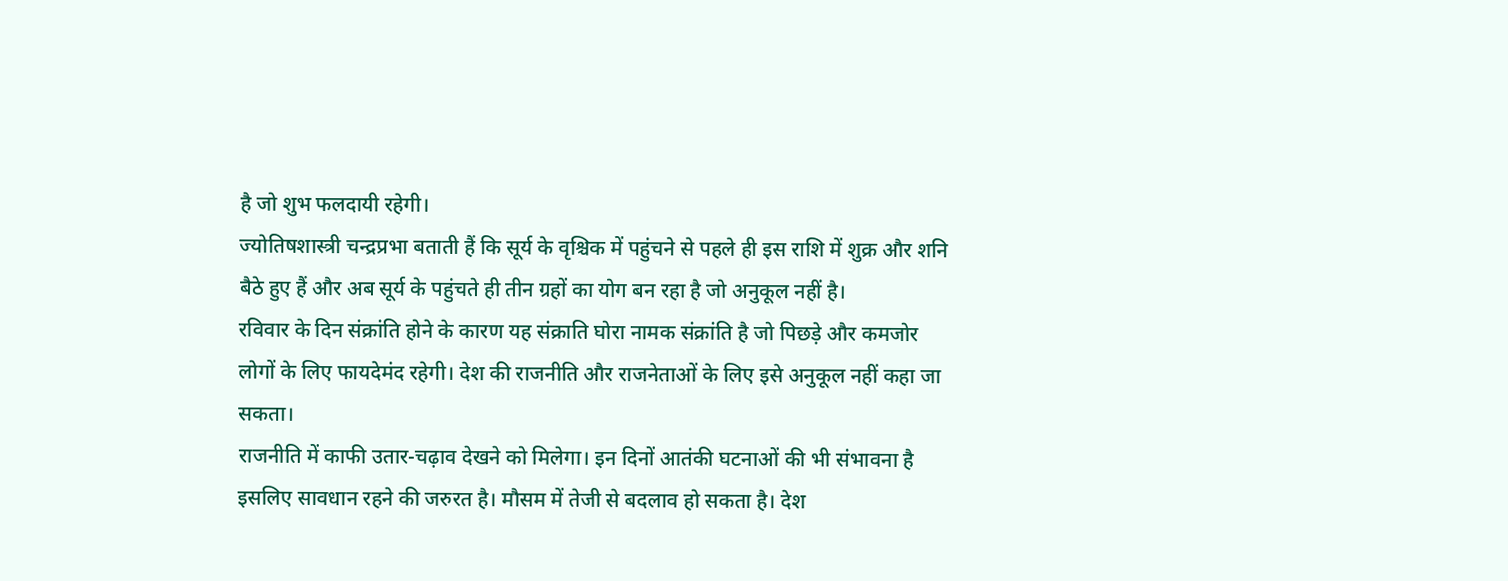है जो शुभ फलदायी रहेगी।
ज्योतिषशास्त्री चन्द्रप्रभा बताती हैं कि सूर्य के वृश्चिक में पहुंचने से पहले ही इस राशि में शुक्र और शनि बैठे हुए हैं और अब सूर्य के पहुंचते ही तीन ग्रहों का योग बन रहा है जो अनुकूल नहीं है।
रविवार के दिन संक्रांति होने के कारण यह संक्राति घोरा नामक संक्रांति है जो पिछड़े और कमजोर लोगों के लिए फायदेमंद रहेगी। देश की राजनीति और राजनेताओं के लिए इसे अनुकूल नहीं कहा जा सकता।
राजनीति में काफी उतार-चढ़ाव देखने को मिलेगा। इन दिनों आतंकी घटनाओं की भी संभावना है इसलिए सावधान रहने की जरुरत है। मौसम में तेजी से बदलाव हो सकता है। देश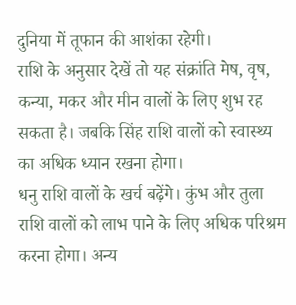दुनिया में तूफान की आशंका रहेगी।
राशि के अनुसार देखें तो यह संक्रांति मेष, वृष, कन्या, मकर और मीन वालों के लिए शुभ रह सकता है। जबकि सिंह राशि वालों को स्वास्थ्य का अधिक ध्यान रखना होगा।
धनु राशि वालों के खर्च बढ़ेंगे। कुंभ और तुला राशि वालों को लाभ पाने के लिए अधिक परिश्रम करना होगा। अन्य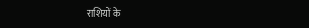राशियों के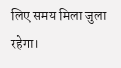लिए समय मिला जुला रहेगा।